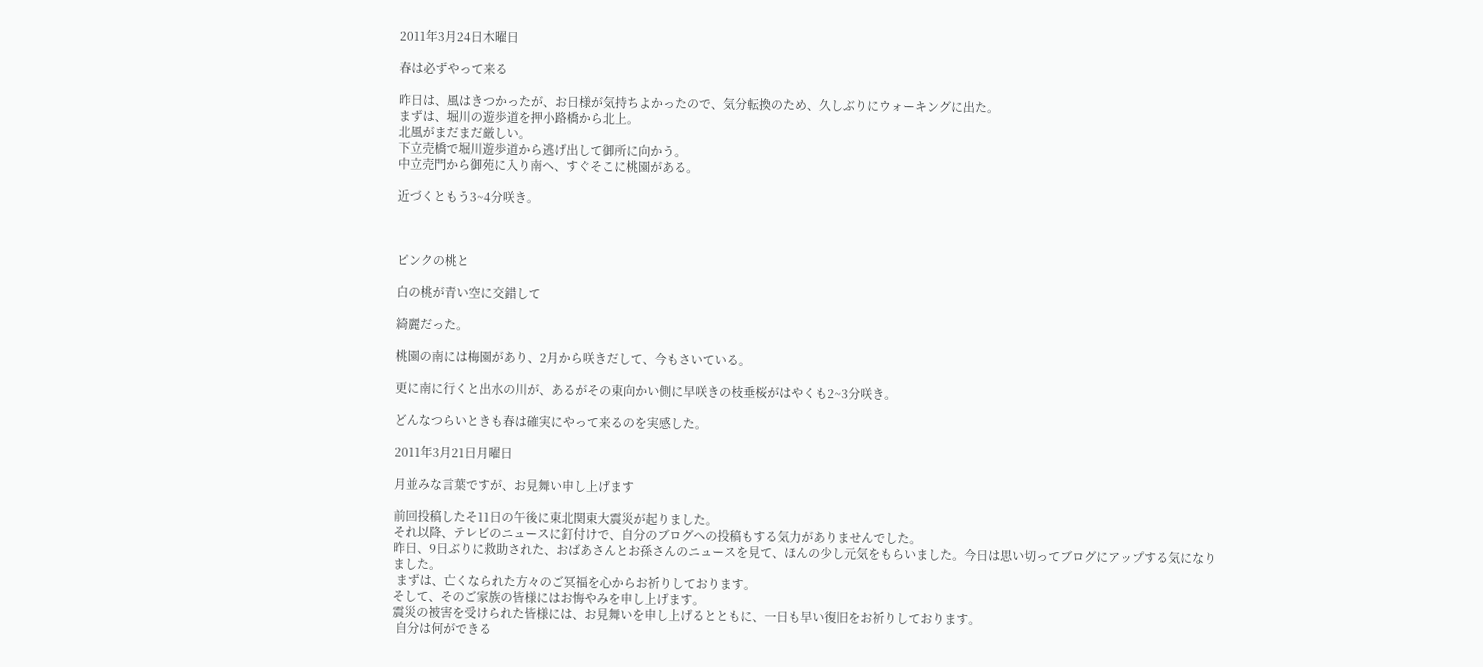2011年3月24日木曜日

春は必ずやって来る

昨日は、風はきつかったが、お日様が気持ちよかったので、気分転換のため、久しぶりにウォーキングに出た。
まずは、堀川の遊歩道を押小路橋から北上。
北風がまだまだ厳しい。
下立売橋で堀川遊歩道から逃げ出して御所に向かう。
中立売門から御苑に入り南へ、すぐそこに桃園がある。

近づくともう3~4分咲き。



ピンクの桃と

白の桃が青い空に交錯して

綺麗だった。

桃園の南には梅園があり、2月から咲きだして、今もさいている。

更に南に行くと出水の川が、あるがその東向かい側に早咲きの枝垂桜がはやくも2~3分咲き。

どんなつらいときも春は確実にやって来るのを実感した。

2011年3月21日月曜日

月並みな言葉ですが、お見舞い申し上げます

前回投稿したそ11日の午後に東北関東大震災が起りました。
それ以降、テレビのニュースに釘付けで、自分のブログへの投稿もする気力がありませんでした。
昨日、9日ぶりに救助された、おばあさんとお孫さんのニュースを見て、ほんの少し元気をもらいました。今日は思い切ってブログにアップする気になりました。
 まずは、亡くなられた方々のご冥福を心からお祈りしております。
そして、そのご家族の皆様にはお悔やみを申し上げます。
震災の被害を受けられた皆様には、お見舞いを申し上げるとともに、一日も早い復旧をお祈りしております。
 自分は何ができる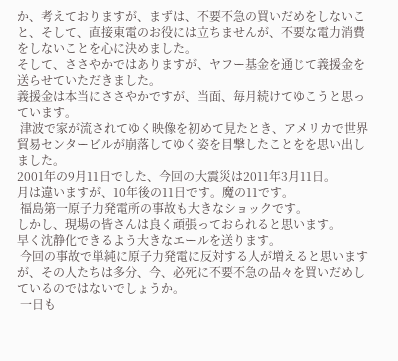か、考えておりますが、まずは、不要不急の買いだめをしないこと、そして、直接東電のお役には立ちませんが、不要な電力消費をしないことを心に決めました。
そして、ささやかではありますが、ヤフー基金を通じて義援金を送らせていただきました。
義援金は本当にささやかですが、当面、毎月続けてゆこうと思っています。
 津波で家が流されてゆく映像を初めて見たとき、アメリカで世界貿易センタービルが崩落してゆく姿を目撃したことをを思い出しました。
2001年の9月11日でした、今回の大震災は2011年3月11日。
月は違いますが、10年後の11日です。魔の11です。
 福島第一原子力発電所の事故も大きなショックです。
しかし、現場の皆さんは良く頑張っておられると思います。
早く沈静化できるよう大きなエールを送ります。
 今回の事故で単純に原子力発電に反対する人が増えると思いますが、その人たちは多分、今、必死に不要不急の品々を買いだめしているのではないでしょうか。
 一日も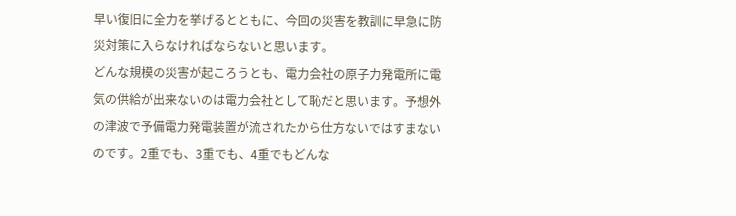早い復旧に全力を挙げるとともに、今回の災害を教訓に早急に防災対策に入らなければならないと思います。
どんな規模の災害が起ころうとも、電力会社の原子力発電所に電気の供給が出来ないのは電力会社として恥だと思います。予想外の津波で予備電力発電装置が流されたから仕方ないではすまないのです。2重でも、3重でも、4重でもどんな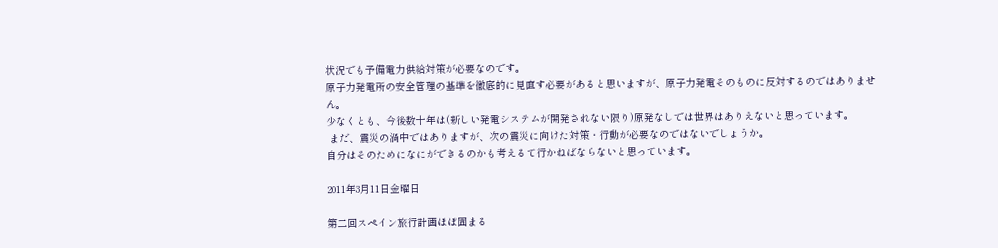状況でも予備電力供給対策が必要なのです。
原子力発電所の安全管理の基準を徹底的に見直す必要があると思いますが、原子力発電そのものに反対するのではありません。
少なくとも、今後数十年は(新しい発電システムが開発されない限り)原発なしでは世界はありえないと思っています。
 まだ、震災の渦中ではありますが、次の震災に向けた対策・行動が必要なのではないでしょうか。
自分はそのためになにができるのかも考えるて行かねばならないと思っています。

2011年3月11日金曜日

第二回スペイン旅行計画ほぼ固まる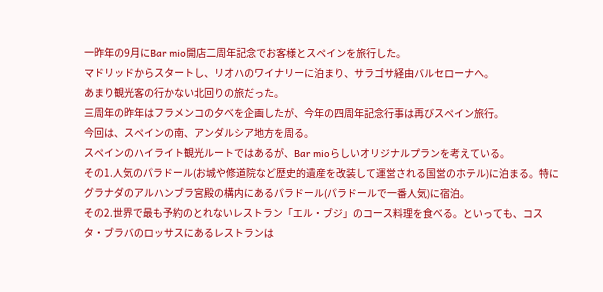一昨年の9月にBar mio開店二周年記念でお客様とスペインを旅行した。
マドリッドからスタートし、リオハのワイナリーに泊まり、サラゴサ経由バルセローナへ。
あまり観光客の行かない北回りの旅だった。
三周年の昨年はフラメンコの夕べを企画したが、今年の四周年記念行事は再びスペイン旅行。
今回は、スペインの南、アンダルシア地方を周る。
スペインのハイライト観光ルートではあるが、Bar mioらしいオリジナルプランを考えている。
その1.人気のパラドール(お城や修道院など歴史的遺産を改装して運営される国営のホテル)に泊まる。特にグラナダのアルハンブラ宮殿の構内にあるパラドール(パラドールで一番人気)に宿泊。
その2.世界で最も予約のとれないレストラン「エル・ブジ」のコース料理を食べる。といっても、コスタ・ブラバのロッサスにあるレストランは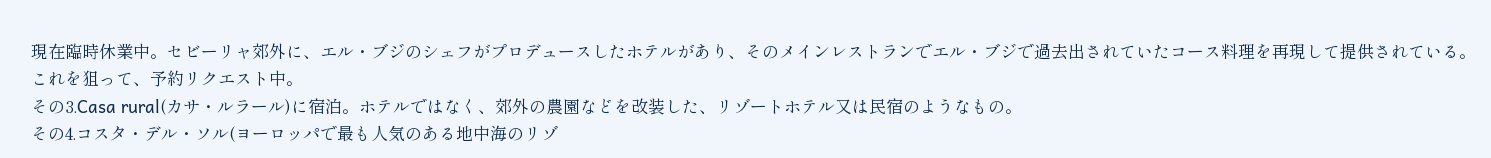現在臨時休業中。セビーリャ郊外に、エル・ブジのシェフがプロデュースしたホテルがあり、そのメインレストランでエル・ブジで過去出されていたコース料理を再現して提供されている。これを狙って、予約リクエスト中。
その3.Casa rural(カサ・ルラール)に宿泊。ホテルではなく、郊外の農園などを改装した、リゾートホテル又は民宿のようなもの。
その4.コスタ・デル・ソル(ヨーロッパで最も人気のある地中海のリゾ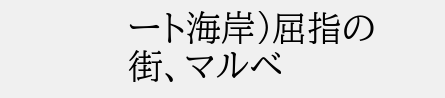ート海岸)屈指の街、マルベ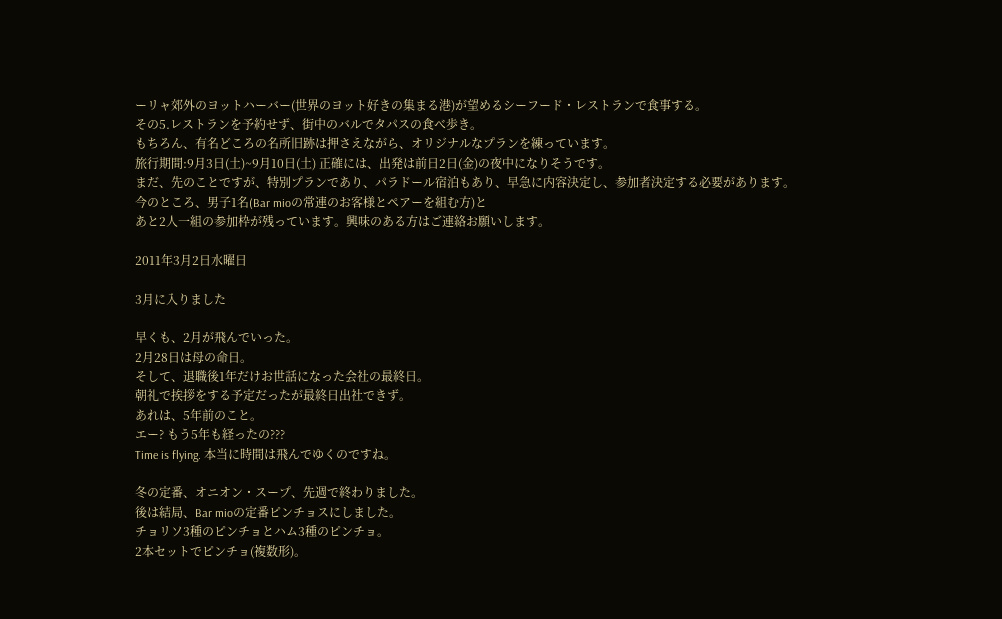ーリャ郊外のヨットハーバー(世界のヨット好きの集まる港)が望めるシーフード・レストランで食事する。
その5.レストランを予約せず、街中のバルでタパスの食べ歩き。
もちろん、有名どころの名所旧跡は押さえながら、オリジナルなプランを練っています。
旅行期間:9月3日(土)~9月10日(土) 正確には、出発は前日2日(金)の夜中になりそうです。
まだ、先のことですが、特別プランであり、パラドール宿泊もあり、早急に内容決定し、参加者決定する必要があります。
今のところ、男子1名(Bar mioの常連のお客様とペアーを組む方)と
あと2人一組の参加枠が残っています。興味のある方はご連絡お願いします。

2011年3月2日水曜日

3月に入りました

早くも、2月が飛んでいった。
2月28日は母の命日。
そして、退職後1年だけお世話になった会社の最終日。
朝礼で挨拶をする予定だったが最終日出社できず。
あれは、5年前のこと。
エー? もう5年も経ったの???
Time is flying. 本当に時間は飛んでゆくのですね。

冬の定番、オニオン・スープ、先週で終わりました。
後は結局、Bar mioの定番ピンチョスにしました。
チョリソ3種のピンチョとハム3種のピンチョ。
2本セットでピンチョ(複数形)。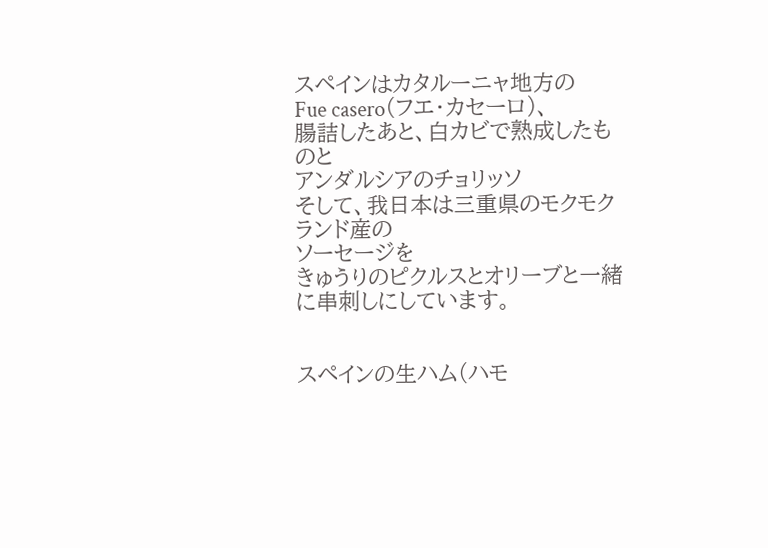スペインはカタルーニャ地方の
Fue casero(フエ・カセーロ)、
腸詰したあと、白カビで熟成したものと
アンダルシアのチョリッソ
そして、我日本は三重県のモクモクランド産の
ソーセージを
きゅうりのピクルスとオリーブと一緒に串刺しにしています。


スペインの生ハム(ハモ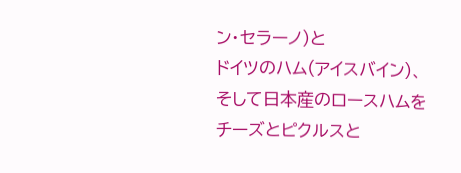ン・セラーノ)と
ドイツのハム(アイスバイン)、
そして日本産のロースハムを
チーズとピクルスと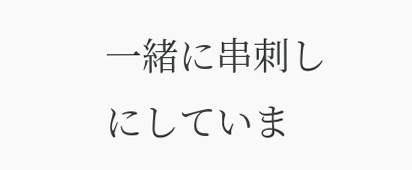一緒に串刺しにしていま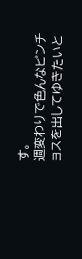す。
週変わりで色んなピンチョスを出してゆきたいと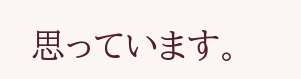思っています。